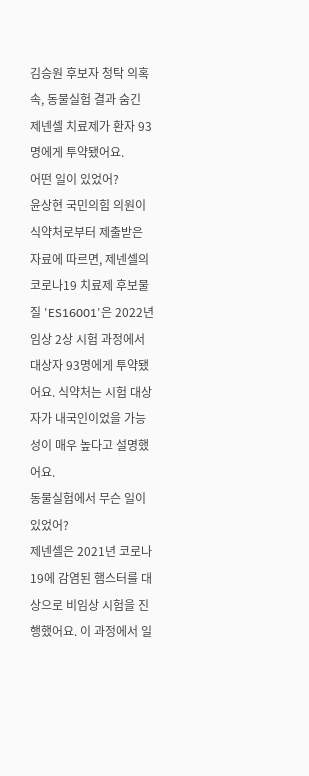김승원 후보자 청탁 의혹 속, 동물실험 결과 숨긴 제넨셀 치료제가 환자 93명에게 투약됐어요.
어떤 일이 있었어?
윤상현 국민의힘 의원이 식약처로부터 제출받은 자료에 따르면, 제넨셀의 코로나19 치료제 후보물질 'ES16001'은 2022년 임상 2상 시험 과정에서 대상자 93명에게 투약됐어요. 식약처는 시험 대상자가 내국인이었을 가능성이 매우 높다고 설명했어요.
동물실험에서 무슨 일이 있었어?
제넨셀은 2021년 코로나19에 감염된 햄스터를 대상으로 비임상 시험을 진행했어요. 이 과정에서 일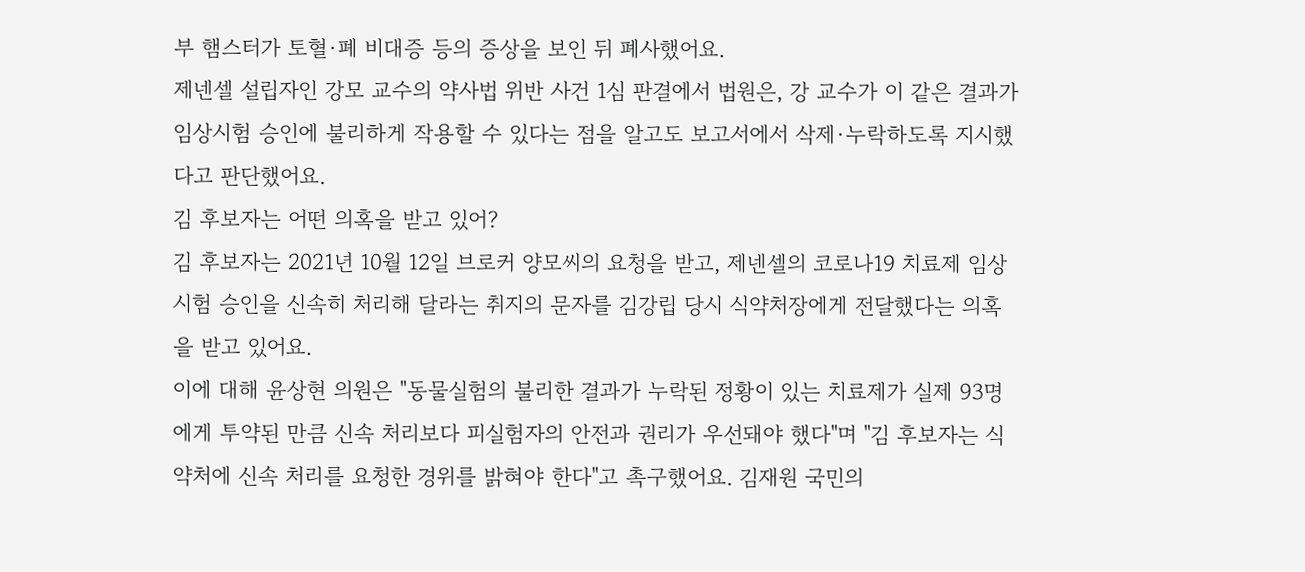부 햄스터가 토혈·폐 비대증 등의 증상을 보인 뒤 폐사했어요.
제넨셀 설립자인 강모 교수의 약사법 위반 사건 1심 판결에서 법원은, 강 교수가 이 같은 결과가 임상시험 승인에 불리하게 작용할 수 있다는 점을 알고도 보고서에서 삭제·누락하도록 지시했다고 판단했어요.
김 후보자는 어떤 의혹을 받고 있어?
김 후보자는 2021년 10월 12일 브로커 양모씨의 요청을 받고, 제넨셀의 코로나19 치료제 임상시험 승인을 신속히 처리해 달라는 취지의 문자를 김강립 당시 식약처장에게 전달했다는 의혹을 받고 있어요.
이에 대해 윤상현 의원은 "동물실험의 불리한 결과가 누락된 정황이 있는 치료제가 실제 93명에게 투약된 만큼 신속 처리보다 피실험자의 안전과 권리가 우선돼야 했다"며 "김 후보자는 식약처에 신속 처리를 요청한 경위를 밝혀야 한다"고 촉구했어요. 김재원 국민의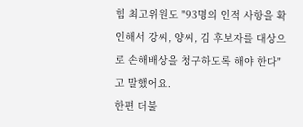힘 최고위원도 "93명의 인적 사항을 확인해서 강씨, 양씨, 김 후보자를 대상으로 손해배상을 청구하도록 해야 한다"고 말했어요.
한편 더불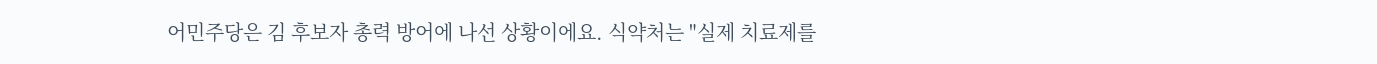어민주당은 김 후보자 총력 방어에 나선 상황이에요. 식약처는 "실제 치료제를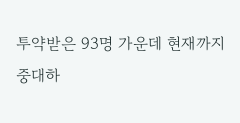투약받은 93명 가운데 현재까지 중대하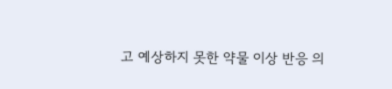고 예상하지 못한 약물 이상 반응 의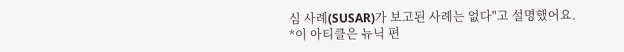심 사례(SUSAR)가 보고된 사례는 없다"고 설명했어요.
*이 아티클은 뉴닉 편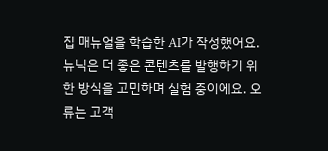집 매뉴얼을 학습한 AI가 작성했어요. 뉴닉은 더 좋은 콘텐츠를 발행하기 위한 방식을 고민하며 실험 중이에요. 오류는 고객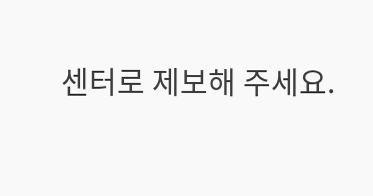센터로 제보해 주세요.